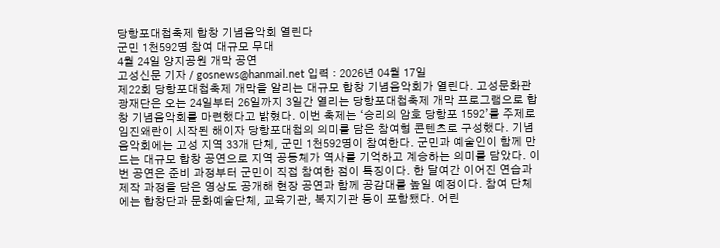당항포대첩축제 합창 기념음악회 열린다
군민 1천592명 참여 대규모 무대
4월 24일 양지공원 개막 공연
고성신문 기자 / gosnews@hanmail.net 입력 : 2026년 04월 17일
제22회 당항포대첩축제 개막을 알리는 대규모 합창 기념음악회가 열린다. 고성문화관광재단은 오는 24일부터 26일까지 3일간 열리는 당항포대첩축제 개막 프로그램으로 합창 기념음악회를 마련했다고 밝혔다. 이번 축제는 ‘승리의 암호 당항포 1592’를 주제로 임진왜란이 시작된 해이자 당항포대첩의 의미를 담은 참여형 콘텐츠로 구성했다. 기념음악회에는 고성 지역 33개 단체, 군민 1천592명이 참여한다. 군민과 예술인이 함께 만드는 대규모 합창 공연으로 지역 공동체가 역사를 기억하고 계승하는 의미를 담았다. 이번 공연은 준비 과정부터 군민이 직접 참여한 점이 특징이다. 한 달여간 이어진 연습과 제작 과정을 담은 영상도 공개해 현장 공연과 함께 공감대를 높일 예정이다. 참여 단체에는 합창단과 문화예술단체, 교육기관, 복지기관 등이 포함됐다. 어린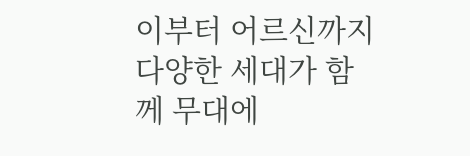이부터 어르신까지 다양한 세대가 함께 무대에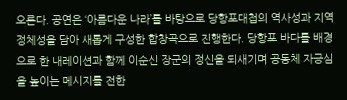오른다. 공연은 ‘아름다운 나라’를 바탕으로 당항포대첩의 역사성과 지역 정체성을 담아 새롭게 구성한 합창곡으로 진행한다. 당항포 바다를 배경으로 한 내레이션과 함께 이순신 장군의 정신을 되새기며 공동체 자긍심을 높이는 메시지를 전한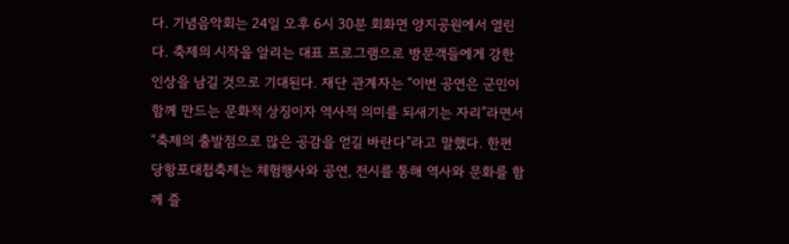다. 기념음악회는 24일 오후 6시 30분 회화면 양지공원에서 열린다. 축제의 시작을 알리는 대표 프로그램으로 방문객들에게 강한 인상을 남길 것으로 기대된다. 재단 관계자는 “이번 공연은 군민이 함께 만드는 문화적 상징이자 역사적 의미를 되새기는 자리”라면서 “축제의 출발점으로 많은 공감을 얻길 바란다”라고 말했다. 한편 당항포대첩축제는 체험행사와 공연, 전시를 통해 역사와 문화를 함께 즐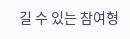길 수 있는 참여형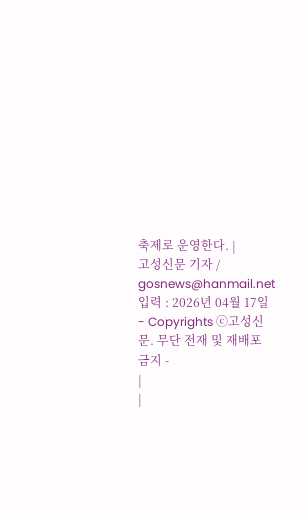축제로 운영한다. |
고성신문 기자 / gosnews@hanmail.net  입력 : 2026년 04월 17일
- Copyrights ⓒ고성신문. 무단 전재 및 재배포 금지 -
|
|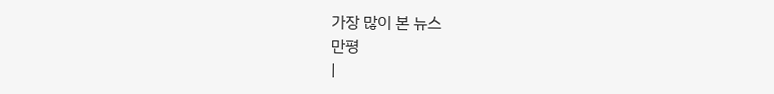가장 많이 본 뉴스
만평
|